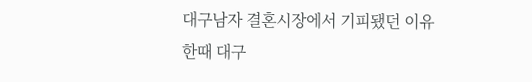대구남자 결혼시장에서 기피됐던 이유
한때 대구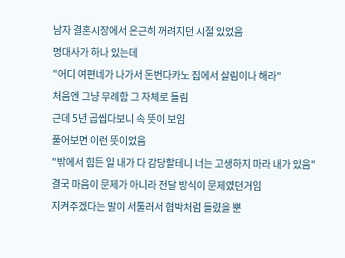남자 결혼시장에서 은근히 꺼려지던 시절 있었음
명대사가 하나 있는데
"어디 여편네가 나가서 돈번다카노 집에서 살림이나 해라"
처음엔 그냥 무례함 그 자체로 들림
근데 5년 곱씹다보니 속 뜻이 보임
풀어보면 이런 뜻이었음
"밖에서 힘든 일 내가 다 감당할테니 너는 고생하지 마라 내가 있음"
결국 마음이 문제가 아니라 전달 방식이 문제였던거임
지켜주겠다는 말이 서툴러서 협박처럼 들렸을 뿐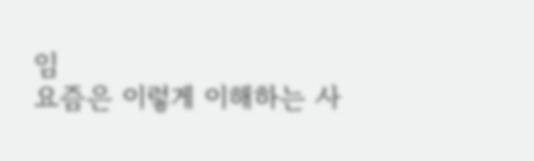임
요즘은 이렇게 이해하는 사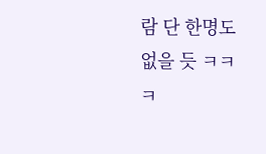람 단 한명도 없을 듯 ㅋㅋㅋ